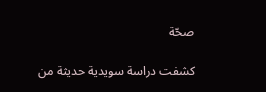صحّة

كشفت دراسة سويدية حديثة من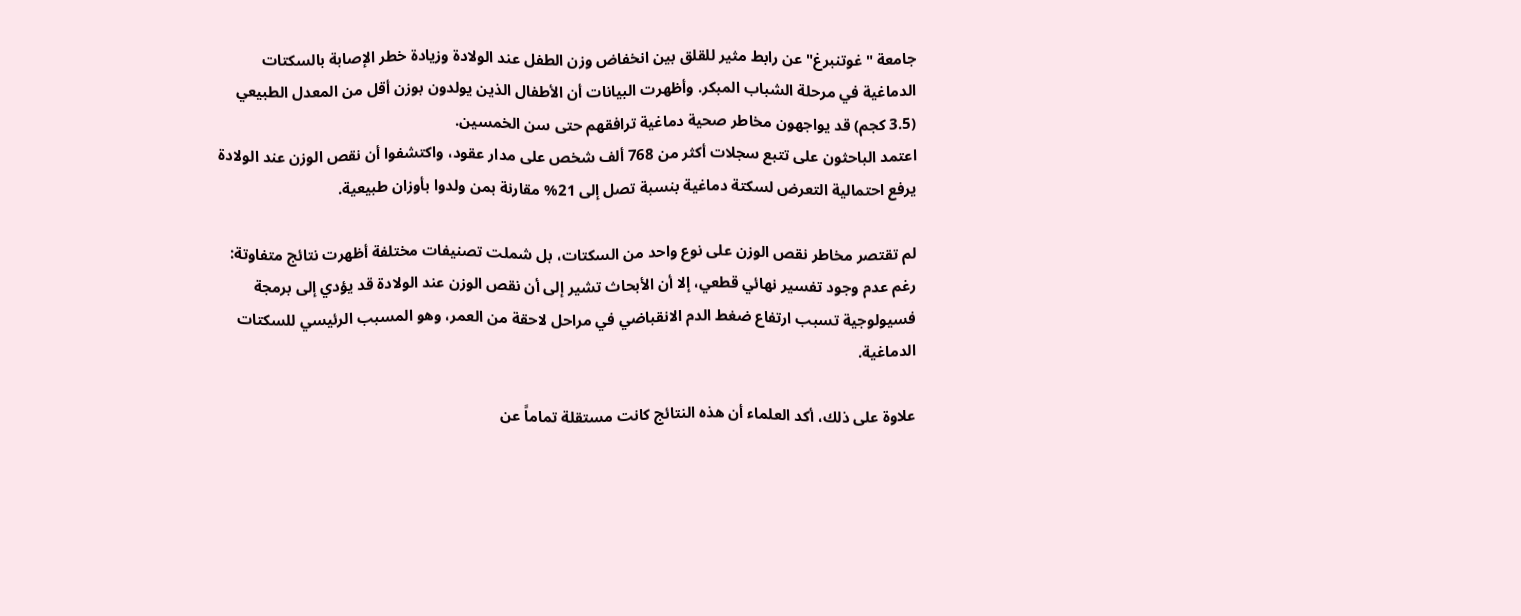جامعة "غوتنبرغ" عن رابط مثير للقلق بين انخفاض وزن الطفل عند الولادة وزيادة خطر الإصابة بالسكتات الدماغية في مرحلة الشباب المبكر. وأظهرت البيانات أن الأطفال الذين يولدون بوزن أقل من المعدل الطبيعي (3.5 كجم) قد يواجهون مخاطر صحية دماغية ترافقهم حتى سن الخمسين.
اعتمد الباحثون على تتبع سجلات أكثر من 768 ألف شخص على مدار عقود، واكتشفوا أن نقص الوزن عند الولادة يرفع احتمالية التعرض لسكتة دماغية بنسبة تصل إلى 21% مقارنة بمن ولدوا بأوزان طبيعية.

لم تقتصر مخاطر نقص الوزن على نوع واحد من السكتات، بل شملت تصنيفات مختلفة أظهرت نتائج متفاوتة:
رغم عدم وجود تفسير نهائي قطعي، إلا أن الأبحاث تشير إلى أن نقص الوزن عند الولادة قد يؤدي إلى برمجة فسيولوجية تسبب ارتفاع ضغط الدم الانقباضي في مراحل لاحقة من العمر، وهو المسبب الرئيسي للسكتات الدماغية.

علاوة على ذلك، أكد العلماء أن هذه النتائج كانت مستقلة تماماً عن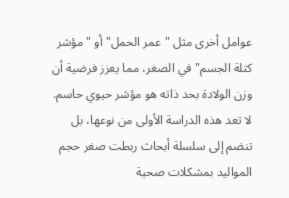عوامل أخرى مثل "عمر الحمل" أو "مؤشر كتلة الجسم" في الصغر، مما يعزز فرضية أن وزن الولادة بحد ذاته هو مؤشر حيوي حاسم.
لا تعد هذه الدراسة الأولى من نوعها، بل تنضم إلى سلسلة أبحاث ربطت صغر حجم المواليد بمشكلات صحية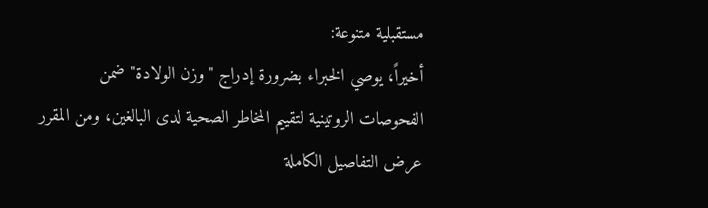مستقبلية متنوعة:
أخيراً، يوصي الخبراء بضرورة إدراج "وزن الولادة" ضمن الفحوصات الروتينية لتقييم المخاطر الصحية لدى البالغين، ومن المقرر عرض التفاصيل الكاملة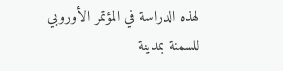لهذه الدراسة في المؤتمر الأوروبي للسمنة بمدينة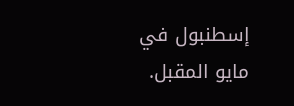إسطنبول في مايو المقبل.